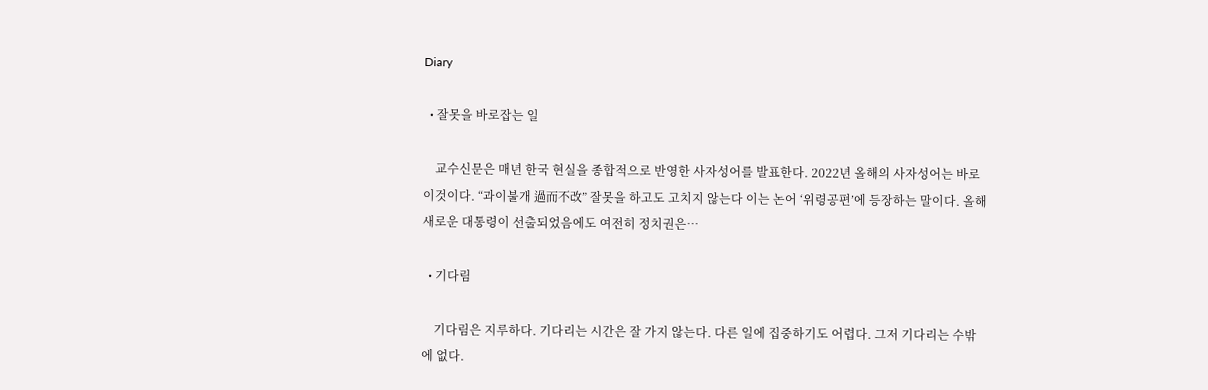Diary

  • 잘못을 바로잡는 일

    교수신문은 매년 한국 현실을 종합적으로 반영한 사자성어를 발표한다. 2022년 올해의 사자성어는 바로 이것이다. “과이불개 過而不改” 잘못을 하고도 고치지 않는다 이는 논어 ‘위령공편’에 등장하는 말이다. 올해 새로운 대통령이 선출되었음에도 여전히 정치권은…

  • 기다림

    기다림은 지루하다. 기다리는 시간은 잘 가지 않는다. 다른 일에 집중하기도 어렵다. 그저 기다리는 수밖에 없다.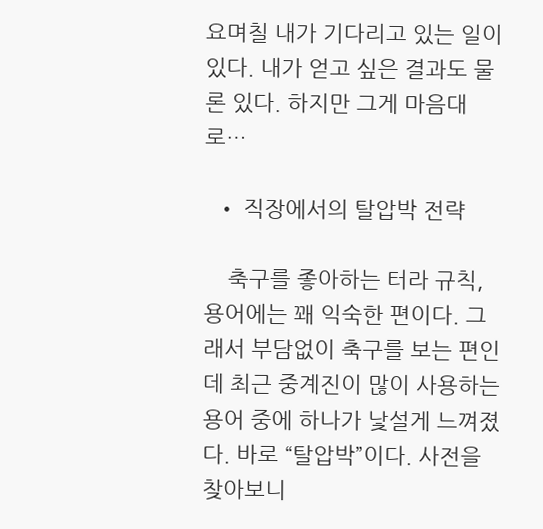요며칠 내가 기다리고 있는 일이 있다. 내가 얻고 싶은 결과도 물론 있다. 하지만 그게 마음대로…

  • 직장에서의 탈압박 전략

    축구를 좋아하는 터라 규칙, 용어에는 꽤 익숙한 편이다. 그래서 부담없이 축구를 보는 편인데 최근 중계진이 많이 사용하는 용어 중에 하나가 낯설게 느껴졌다. 바로 “탈압박”이다. 사전을 찾아보니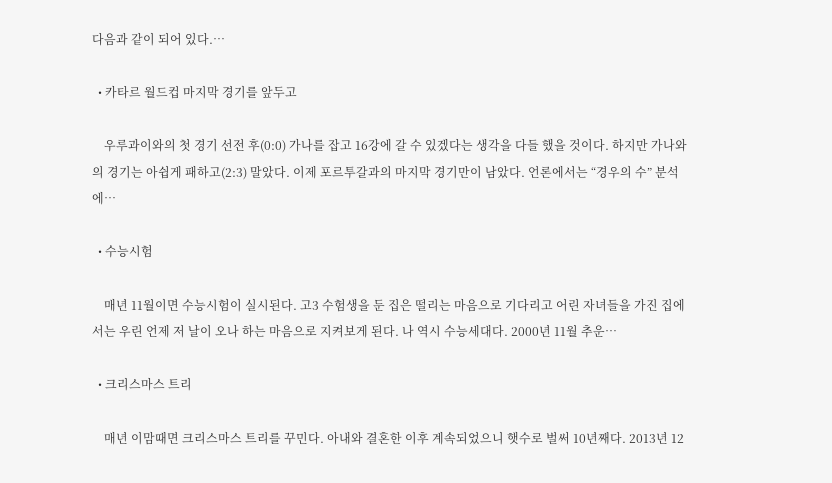다음과 같이 되어 있다.…

  • 카타르 월드컵 마지막 경기를 앞두고

    우루과이와의 첫 경기 선전 후(0:0) 가나를 잡고 16강에 갈 수 있겠다는 생각을 다들 했을 것이다. 하지만 가나와의 경기는 아쉽게 패하고(2:3) 말았다. 이제 포르투갈과의 마지막 경기만이 남았다. 언론에서는 “경우의 수” 분석에…

  • 수능시험

    매년 11월이면 수능시험이 실시된다. 고3 수험생을 둔 집은 떨리는 마음으로 기다리고 어린 자녀들을 가진 집에서는 우린 언제 저 날이 오나 하는 마음으로 지켜보게 된다. 나 역시 수능세대다. 2000년 11월 추운…

  • 크리스마스 트리

    매년 이맘때면 크리스마스 트리를 꾸민다. 아내와 결혼한 이후 계속되었으니 햇수로 벌써 10년째다. 2013년 12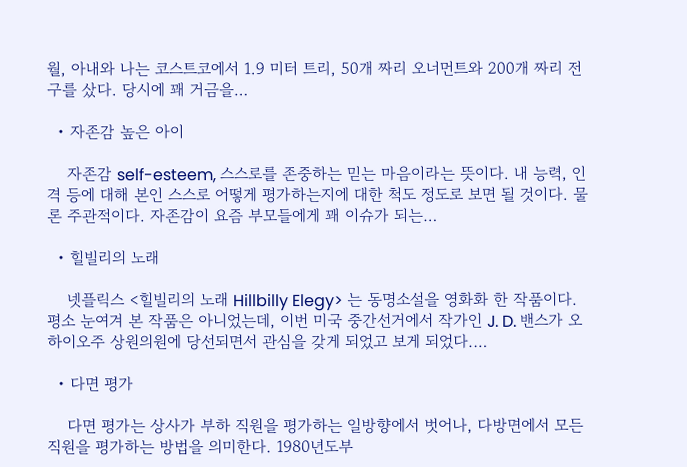월, 아내와 나는 코스트코에서 1.9 미터 트리, 50개 짜리 오너먼트와 200개 짜리 전구를 샀다. 당시에 꽤 거금을…

  • 자존감 높은 아이

    자존감 self-esteem, 스스로를 존중하는 믿는 마음이라는 뜻이다. 내 능력, 인격 등에 대해 본인 스스로 어떻게 평가하는지에 대한 척도 정도로 보면 될 것이다. 물론 주관적이다. 자존감이 요즘 부모들에게 꽤 이슈가 되는…

  • 힐빌리의 노래

    넷플릭스 <힐빌리의 노래 Hillbilly Elegy> 는 동명소설을 영화화 한 작품이다. 평소 눈여겨 본 작품은 아니었는데, 이번 미국 중간선거에서 작가인 J. D. 밴스가 오하이오주 상원의원에 당선되면서 관심을 갖게 되었고 보게 되었다.…

  • 다면 평가

    다면 평가는 상사가 부하 직원을 평가하는 일방향에서 벗어나, 다방면에서 모든 직원을 평가하는 방법을 의미한다. 1980년도부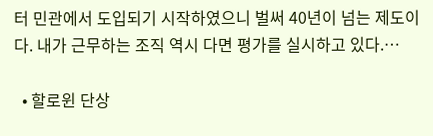터 민관에서 도입되기 시작하였으니 벌써 40년이 넘는 제도이다. 내가 근무하는 조직 역시 다면 평가를 실시하고 있다.…

  • 할로윈 단상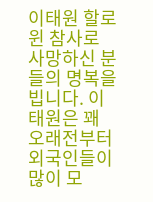이태원 할로윈 참사로 사망하신 분들의 명복을 빕니다. 이태원은 꽤 오래전부터 외국인들이 많이 모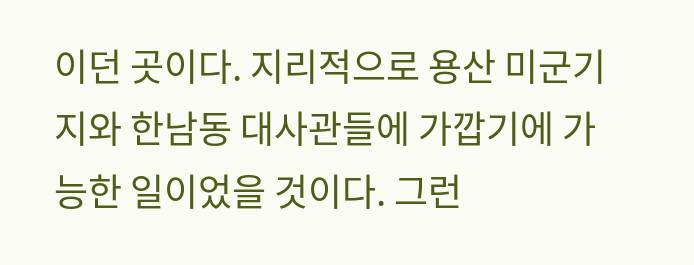이던 곳이다. 지리적으로 용산 미군기지와 한남동 대사관들에 가깝기에 가능한 일이었을 것이다. 그런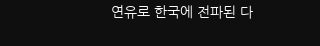연유로 한국에 전파된 다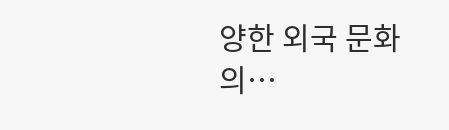양한 외국 문화의…